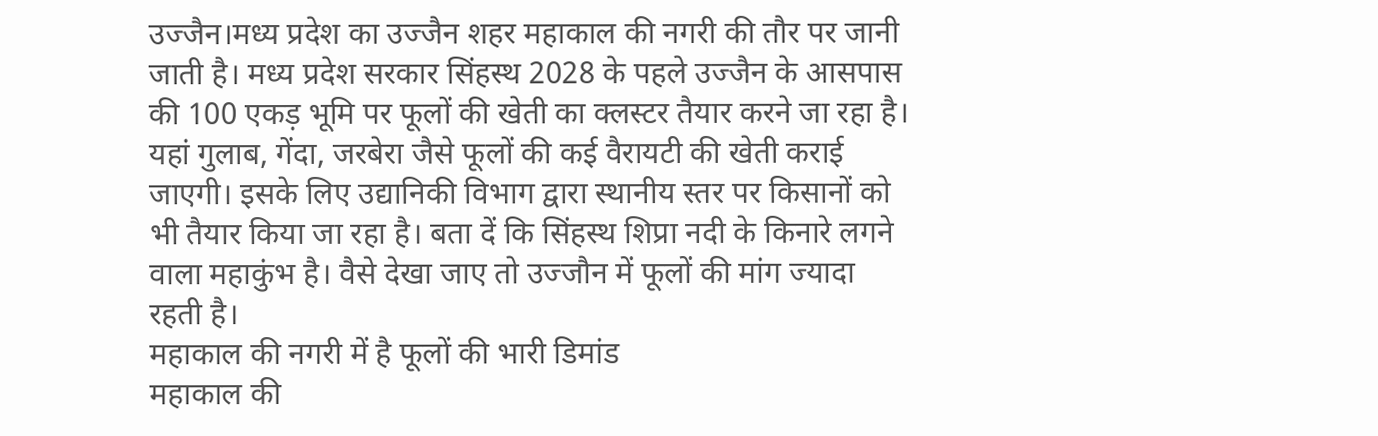उज्जैन।मध्य प्रदेश का उज्जैन शहर महाकाल की नगरी की तौर पर जानी जाती है। मध्य प्रदेश सरकार सिंहस्थ 2028 के पहले उज्जैन के आसपास की 100 एकड़ भूमि पर फूलों की खेती का क्लस्टर तैयार करने जा रहा है। यहां गुलाब, गेंदा, जरबेरा जैसे फूलों की कई वैरायटी की खेती कराई जाएगी। इसके लिए उद्यानिकी विभाग द्वारा स्थानीय स्तर पर किसानों को भी तैयार किया जा रहा है। बता दें कि सिंहस्थ शिप्रा नदी के किनारे लगने वाला महाकुंभ है। वैसे देखा जाए तो उज्जौन में फूलों की मांग ज्यादा रहती है।
महाकाल की नगरी में है फूलों की भारी डिमांड
महाकाल की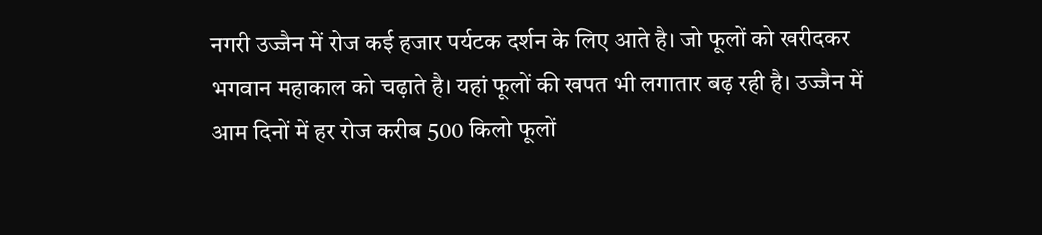नगरी उज्जैन में रोज कई हजार पर्यटक दर्शन के लिए आते है। जो फूलों को खरीदकर भगवान महाकाल को चढ़ाते है। यहां फूलों की खपत भी लगातार बढ़ रही है। उज्जैन में आम दिनों में हर रोज करीब 500 किलो फूलों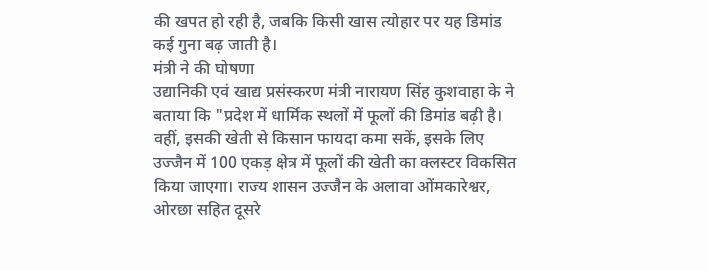की खपत हो रही है, जबकि किसी खास त्योहार पर यह डिमांड कई गुना बढ़ जाती है।
मंत्री ने की घोषणा
उद्यानिकी एवं खाद्य प्रसंस्करण मंत्री नारायण सिंह कुशवाहा के ने बताया कि "प्रदेश में धार्मिक स्थलों में फूलों की डिमांड बढ़ी है। वहीं, इसकी खेती से किसान फायदा कमा सकें, इसके लिए उज्जैन में 100 एकड़ क्षेत्र में फूलों की खेती का क्लस्टर विकसित किया जाएगा। राज्य शासन उज्जैन के अलावा ओंमकारेश्वर, ओरछा सहित दूसरे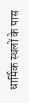धार्मिक स्थलों के पास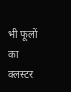भी फूलों का क्लस्टर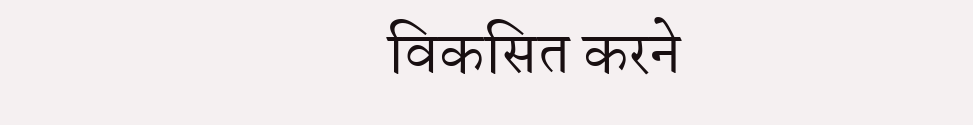विकसित करने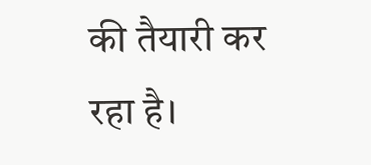की तैयारी कर रहा है।